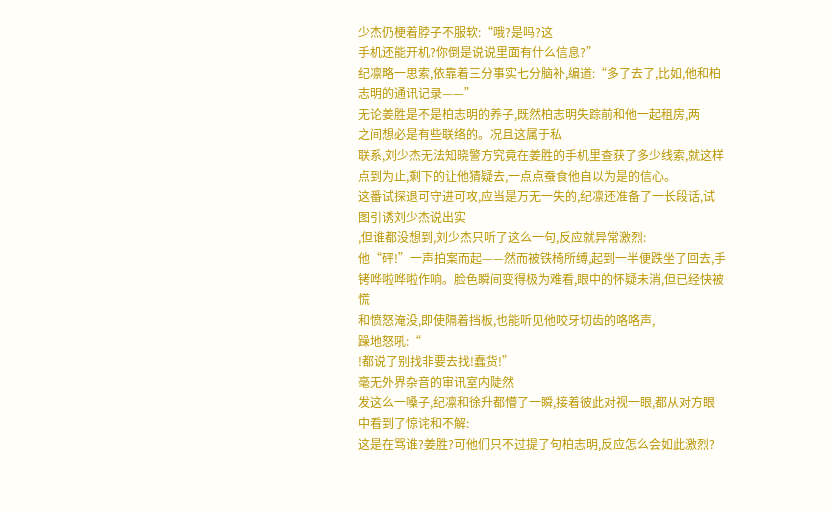少杰仍梗着脖子不服软:“哦?是吗?这
手机还能开机?你倒是说说里面有什么信息?”
纪凛略一思索,依靠着三分事实七分脑补,编道:“多了去了,比如,他和柏志明的通讯记录——”
无论姜胜是不是柏志明的养子,既然柏志明失踪前和他一起租房,两
之间想必是有些联络的。况且这属于私
联系,刘少杰无法知晓警方究竟在姜胜的手机里查获了多少线索,就这样点到为止,剩下的让他猜疑去,一点点蚕食他自以为是的信心。
这番试探退可守进可攻,应当是万无一失的,纪凛还准备了一长段话,试图引诱刘少杰说出实
,但谁都没想到,刘少杰只听了这么一句,反应就异常激烈:
他“砰!”一声拍案而起——然而被铁椅所缚,起到一半便跌坐了回去,手铐哗啦哗啦作响。脸色瞬间变得极为难看,眼中的怀疑未消,但已经快被慌
和愤怒淹没,即使隔着挡板,也能听见他咬牙切齿的咯咯声,
躁地怒吼:“
!都说了别找非要去找!蠢货!”
毫无外界杂音的审讯室内陡然
发这么一嗓子,纪凛和徐升都懵了一瞬,接着彼此对视一眼,都从对方眼中看到了惊诧和不解:
这是在骂谁?姜胜?可他们只不过提了句柏志明,反应怎么会如此激烈?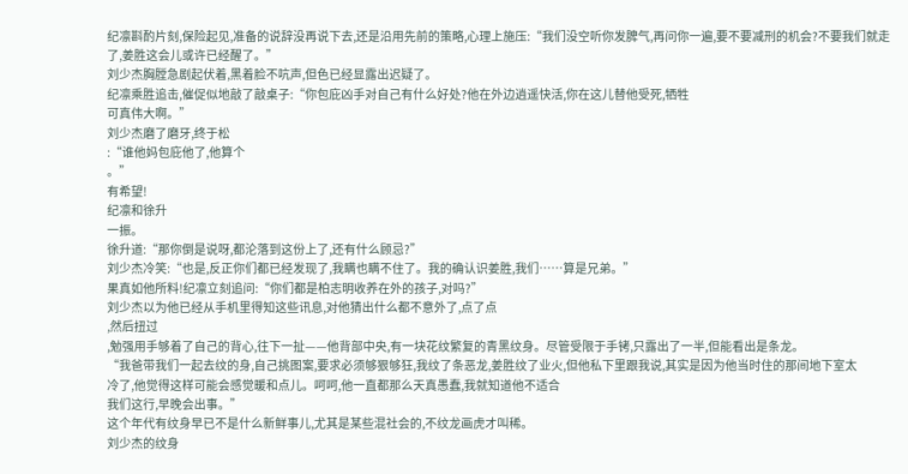纪凛斟酌片刻,保险起见,准备的说辞没再说下去,还是沿用先前的策略,心理上施压:“我们没空听你发脾气,再问你一遍,要不要减刑的机会?不要我们就走了,姜胜这会儿或许已经醒了。”
刘少杰胸膛急剧起伏着,黑着脸不吭声,但色已经显露出迟疑了。
纪凛乘胜追击,催促似地敲了敲桌子:“你包庇凶手对自己有什么好处?他在外边逍遥快活,你在这儿替他受死,牺牲
可真伟大啊。”
刘少杰磨了磨牙,终于松
:“谁他妈包庇他了,他算个
。”
有希望!
纪凛和徐升
一振。
徐升道:“那你倒是说呀,都沦落到这份上了,还有什么顾忌?”
刘少杰冷笑:“也是,反正你们都已经发现了,我瞒也瞒不住了。我的确认识姜胜,我们……算是兄弟。”
果真如他所料!纪凛立刻追问:“你们都是柏志明收养在外的孩子,对吗?”
刘少杰以为他已经从手机里得知这些讯息,对他猜出什么都不意外了,点了点
,然后扭过
,勉强用手够着了自己的背心,往下一扯——他背部中央,有一块花纹繁复的青黑纹身。尽管受限于手铐,只露出了一半,但能看出是条龙。
“我爸带我们一起去纹的身,自己挑图案,要求必须够狠够狂,我纹了条恶龙,姜胜纹了业火,但他私下里跟我说,其实是因为他当时住的那间地下室太
冷了,他觉得这样可能会感觉暖和点儿。呵呵,他一直都那么天真愚蠢,我就知道他不适合
我们这行,早晚会出事。”
这个年代有纹身早已不是什么新鲜事儿,尤其是某些混社会的,不纹龙画虎才叫稀。
刘少杰的纹身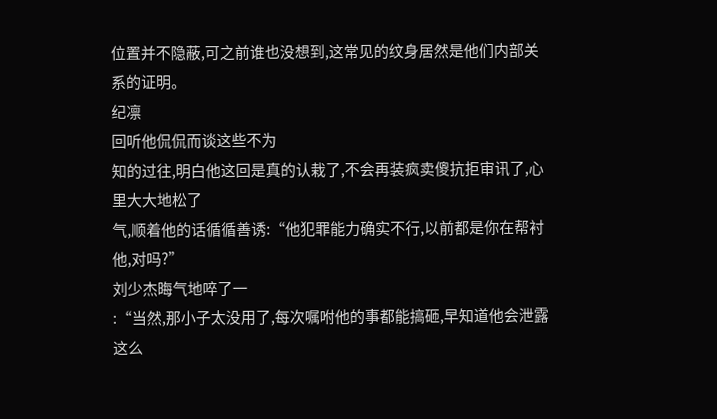位置并不隐蔽,可之前谁也没想到,这常见的纹身居然是他们内部关系的证明。
纪凛
回听他侃侃而谈这些不为
知的过往,明白他这回是真的认栽了,不会再装疯卖傻抗拒审讯了,心里大大地松了
气,顺着他的话循循善诱:“他犯罪能力确实不行,以前都是你在帮衬他,对吗?”
刘少杰晦气地啐了一
:“当然,那小子太没用了,每次嘱咐他的事都能搞砸,早知道他会泄露这么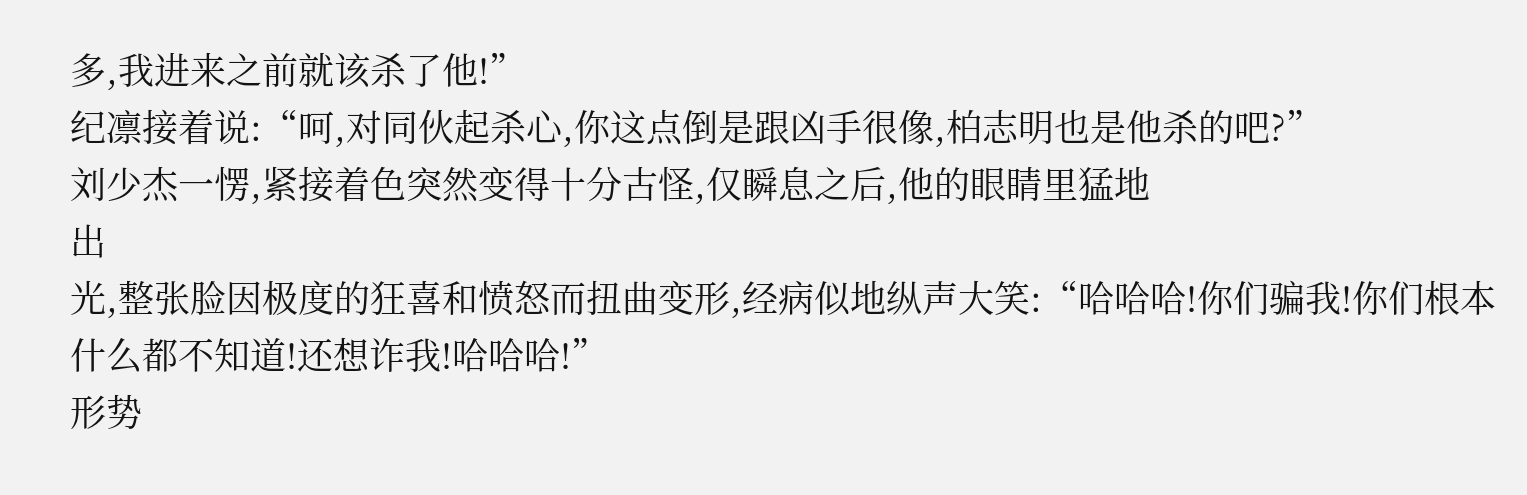多,我进来之前就该杀了他!”
纪凛接着说:“呵,对同伙起杀心,你这点倒是跟凶手很像,柏志明也是他杀的吧?”
刘少杰一愣,紧接着色突然变得十分古怪,仅瞬息之后,他的眼睛里猛地
出
光,整张脸因极度的狂喜和愤怒而扭曲变形,经病似地纵声大笑:“哈哈哈!你们骗我!你们根本什么都不知道!还想诈我!哈哈哈!”
形势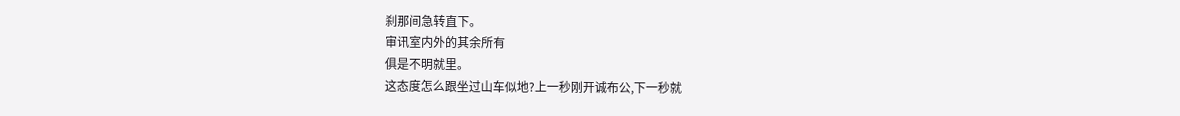刹那间急转直下。
审讯室内外的其余所有
俱是不明就里。
这态度怎么跟坐过山车似地?上一秒刚开诚布公,下一秒就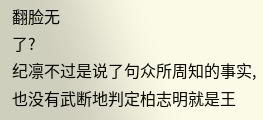翻脸无
了?
纪凛不过是说了句众所周知的事实,也没有武断地判定柏志明就是王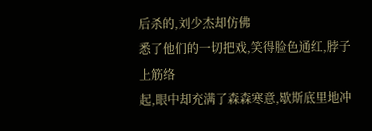后杀的,刘少杰却仿佛
悉了他们的一切把戏,笑得脸色通红,脖子上筋络
起,眼中却充满了森森寒意,歇斯底里地冲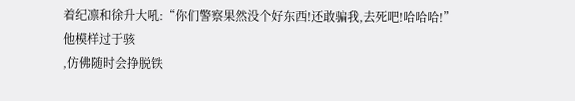着纪凛和徐升大吼:“你们警察果然没个好东西!还敢骗我,去死吧!哈哈哈!”
他模样过于骇
,仿佛随时会挣脱铁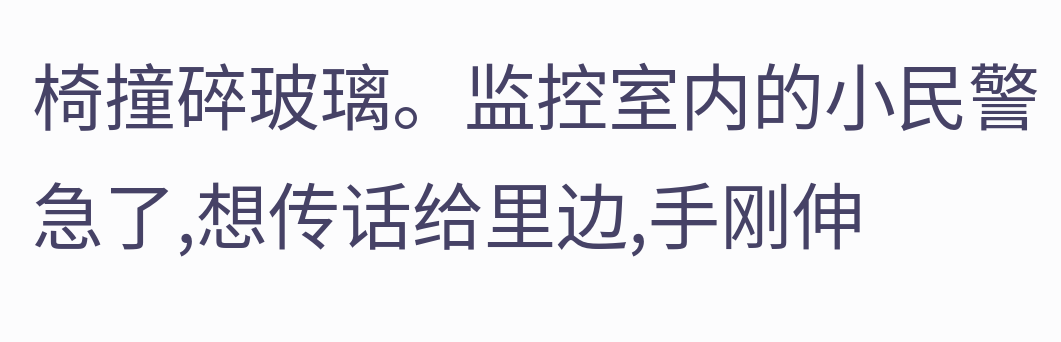椅撞碎玻璃。监控室内的小民警急了,想传话给里边,手刚伸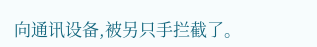向通讯设备,被另只手拦截了。